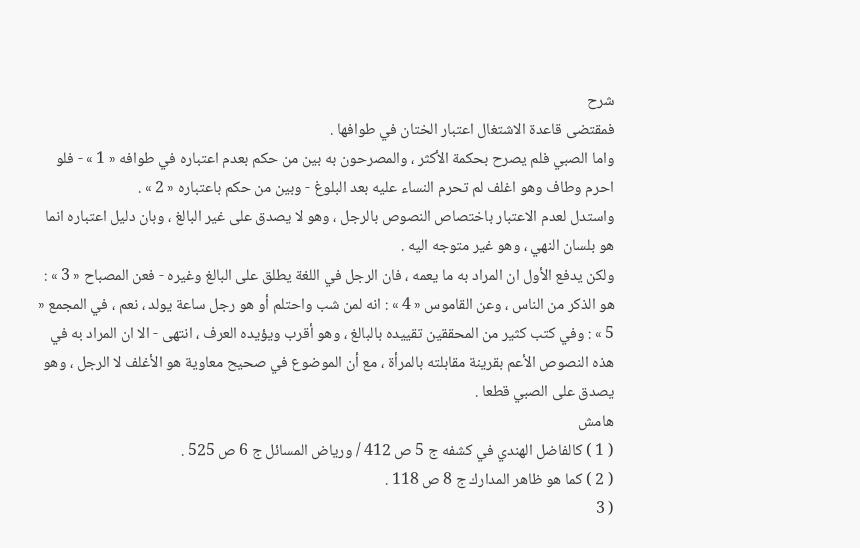شرح
فمقتضى قاعدة الاشتغال اعتبار الختان في طوافها .
واما الصبي فلم يصرح بحكمة الأكثر ، والمصرحون به بين من حكم بعدم اعتباره في طوافه « 1 » - فلو احرم وطاف وهو اغلف لم تحرم النساء عليه بعد البلوغ - وبين من حكم باعتباره « 2 » .
واستدل لعدم الاعتبار باختصاص النصوص بالرجل ، وهو لا يصدق على غير البالغ ، وبان دليل اعتباره انما هو بلسان النهي ، وهو غير متوجه اليه .
ولكن يدفع الأول ان المراد به ما يعمه ، فان الرجل في اللغة يطلق على البالغ وغيره - فعن المصباح « 3 » : هو الذكر من الناس ، وعن القاموس « 4 » : انه لمن شب واحتلم أو هو رجل ساعة يولد ، نعم ، في المجمع « 5 » : وفي كتب كثير من المحققين تقييده بالبالغ ، وهو أقرب ويؤيده العرف ، انتهى - الا ان المراد به في هذه النصوص الأعم بقرينة مقابلته بالمرأة ، مع أن الموضوع في صحيح معاوية هو الأغلف لا الرجل ، وهو يصدق على الصبي قطعا .
هامش
( 1 ) كالفاضل الهندي في كشفه ج 5 ص 412 / ورياض المسائل ج 6 ص 525 .
( 2 ) كما هو ظاهر المدارك ج 8 ص 118 .
( 3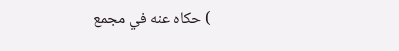) حكاه عنه في مجمع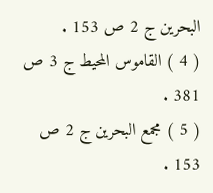البحرين ج 2 ص 153 .
( 4 ) القاموس المحيط ج 3 ص 381 .
( 5 ) مجمع البحرين ج 2 ص 153 .